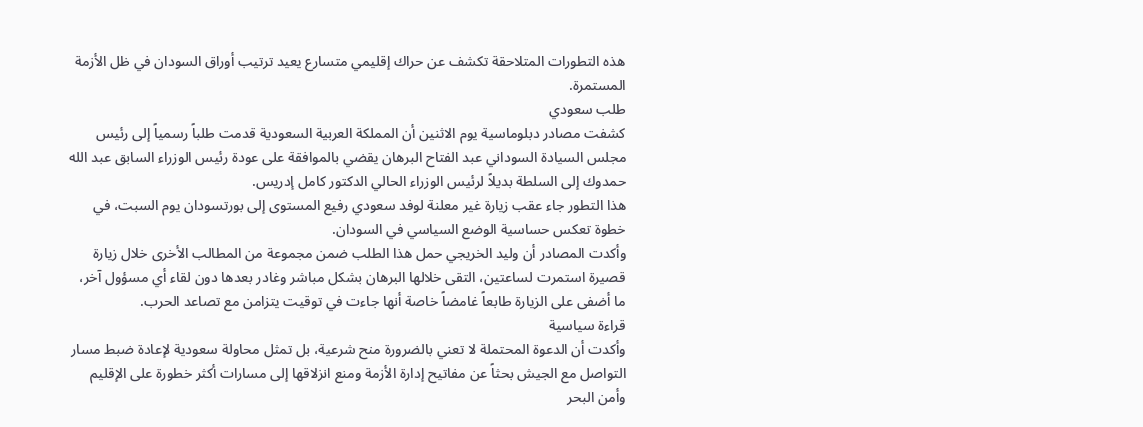هذه التطورات المتلاحقة تكشف عن حراك إقليمي متسارع يعيد ترتيب أوراق السودان في ظل الأزمة المستمرة.
طلب سعودي
كشفت مصادر دبلوماسية يوم الاثنين أن المملكة العربية السعودية قدمت طلباً رسمياً إلى رئيس مجلس السيادة السوداني عبد الفتاح البرهان يقضي بالموافقة على عودة رئيس الوزراء السابق عبد الله حمدوك إلى السلطة بديلاً لرئيس الوزراء الحالي الدكتور كامل إدريس.
هذا التطور جاء عقب زيارة غير معلنة لوفد سعودي رفيع المستوى إلى بورتسودان يوم السبت، في خطوة تعكس حساسية الوضع السياسي في السودان.
وأكدت المصادر أن وليد الخريجي حمل هذا الطلب ضمن مجموعة من المطالب الأخرى خلال زيارة قصيرة استمرت لساعتين، التقى خلالها البرهان بشكل مباشر وغادر بعدها دون لقاء أي مسؤول آخر، ما أضفى على الزيارة طابعاً غامضاً خاصة أنها جاءت في توقيت يتزامن مع تصاعد الحرب.
قراءة سياسية
وأكدت أن الدعوة المحتملة لا تعني بالضرورة منح شرعية، بل تمثل محاولة سعودية لإعادة ضبط مسار التواصل مع الجيش بحثاً عن مفاتيح إدارة الأزمة ومنع انزلاقها إلى مسارات أكثر خطورة على الإقليم وأمن البحر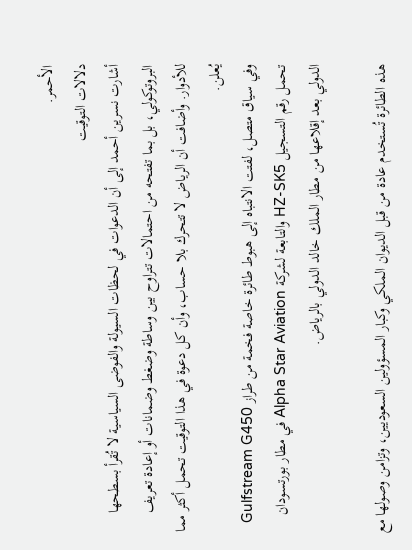الأحمر.
دلالات التوقيت
أشارت نسرين أحمد إلى أن الدعوات في لحظات السيولة والفوضى السياسية لا تُقرأ بسطحها البروتوكولي، بل بما تفتحه من احتمالات تتراوح بين وساطة وضغط وضمانات أو إعادة تعريف للأدوار. وأضافت أن الرياض لا تتحرك بلا حساب، وأن كل دعوة في هذا التوقيت تحمل أكثر مما يُعلن.
وفي سياق متصل، لفتت الانتباه إلى هبوط طائرة خاصة فخمة من طراز Gulfstream G450 تحمل رقم التسجيل HZ-SK5 والتابعة لشركة Alpha Star Aviation في مطار بورتسودان الدولي بعد إقلاعها من مطار الملك خالد الدولي بالرياض.

هذه الطائرة تُستخدم عادة من قبل الديوان الملكي وكبار المسؤولين السعوديين، وتزامن وصولها مع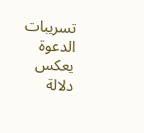تسريبات الدعوة يعكس دلالة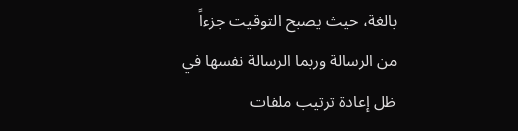بالغة، حيث يصبح التوقيت جزءاً من الرسالة وربما الرسالة نفسها في ظل إعادة ترتيب ملفات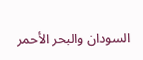السودان والبحر الأحمر